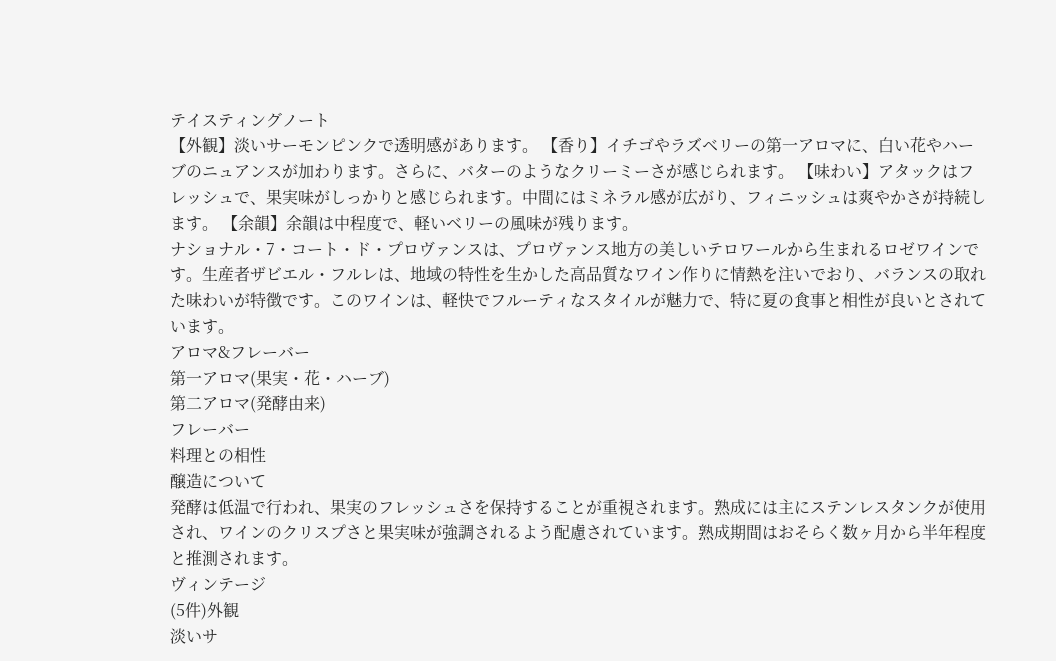テイスティングノート
【外観】淡いサーモンピンクで透明感があります。 【香り】イチゴやラズベリーの第一アロマに、白い花やハーブのニュアンスが加わります。さらに、バターのようなクリーミーさが感じられます。 【味わい】アタックはフレッシュで、果実味がしっかりと感じられます。中間にはミネラル感が広がり、フィニッシュは爽やかさが持続します。 【余韻】余韻は中程度で、軽いベリーの風味が残ります。
ナショナル・7・コート・ド・プロヴァンスは、プロヴァンス地方の美しいテロワールから生まれるロゼワインです。生産者ザビエル・フルレは、地域の特性を生かした高品質なワイン作りに情熱を注いでおり、バランスの取れた味わいが特徴です。このワインは、軽快でフルーティなスタイルが魅力で、特に夏の食事と相性が良いとされています。
アロマ&フレーバー
第一アロマ(果実・花・ハーブ)
第二アロマ(発酵由来)
フレーバー
料理との相性
醸造について
発酵は低温で行われ、果実のフレッシュさを保持することが重視されます。熟成には主にステンレスタンクが使用され、ワインのクリスプさと果実味が強調されるよう配慮されています。熟成期間はおそらく数ヶ月から半年程度と推測されます。
ヴィンテージ
(5件)外観
淡いサ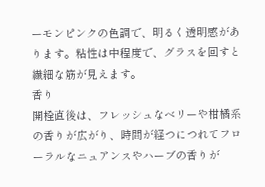ーモンピンクの色調で、明るく透明感があります。粘性は中程度で、グラスを回すと繊細な筋が見えます。
香り
開栓直後は、フレッシュなベリーや柑橘系の香りが広がり、時間が経つにつれてフローラルなニュアンスやハーブの香りが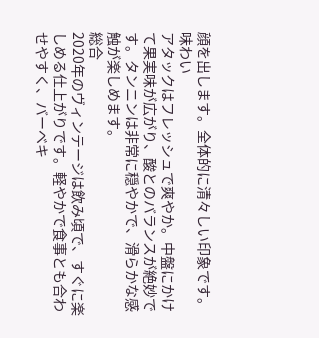顔を出します。全体的に清々しい印象です。
味わい
アタックはフレッシュで爽やか。中盤にかけて果実味が広がり、酸とのバランスが絶妙です。タンニンは非常に穏やかで、滑らかな感触が楽しめます。
総合
2020年のヴィンテージは飲み頃で、すぐに楽しめる仕上がりです。軽やかで食事とも合わせやすく、バーベキ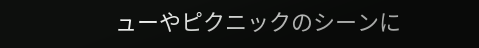ューやピクニックのシーンに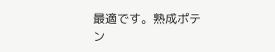最適です。熟成ポテン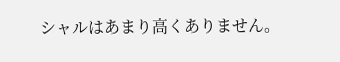シャルはあまり高くありません。